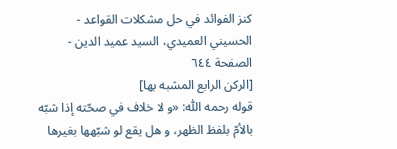كنز الفوائد في حل مشكلات القواعد - الحسيني العميدي، السيد عميد الدين - الصفحة ٦٤٤
[الركن الرابع المشبه بها]
قوله رحمه اللّٰه: «و لا خلاف في صحّته إذا شبّه بالأمّ بلفظ الظهر، و هل يقع لو شبّهها بغيرها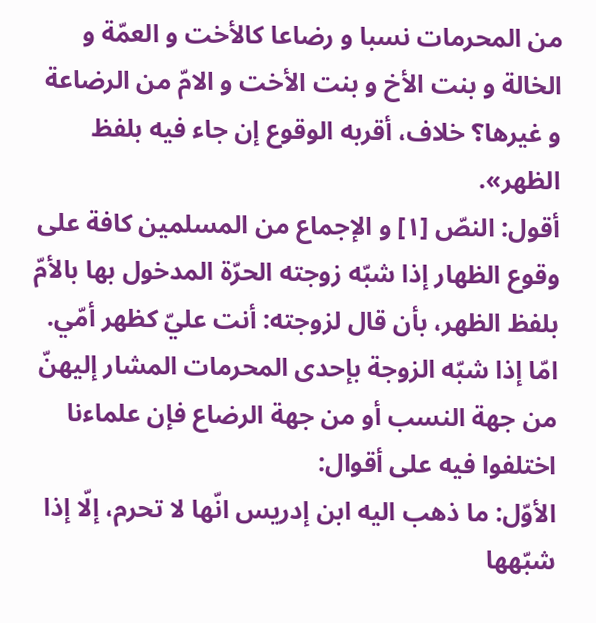من المحرمات نسبا و رضاعا كالأخت و العمّة و الخالة و بنت الأخ و بنت الأخت و الامّ من الرضاعة و غيرها؟ خلاف، أقربه الوقوع إن جاء فيه بلفظ الظهر».
أقول: النصّ [١] و الإجماع من المسلمين كافة على وقوع الظهار إذا شبّه زوجته الحرّة المدخول بها بالأمّ بلفظ الظهر، بأن قال لزوجته: أنت عليّ كظهر أمّي.
امّا إذا شبّه الزوجة بإحدى المحرمات المشار إليهنّ من جهة النسب أو من جهة الرضاع فإن علماءنا اختلفوا فيه على أقوال:
الأوّل: ما ذهب اليه ابن إدريس انّها لا تحرم، إلّا إذا شبّهها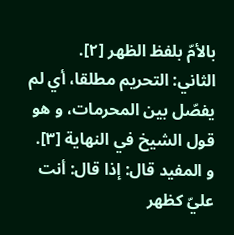بالأمّ بلفظ الظهر [٢].
الثاني: التحريم مطلقا، أي لم يفصّل بين المحرمات، و هو قول الشيخ في النهاية [٣].
و المفيد قال: إذا قال: أنت عليّ كظهر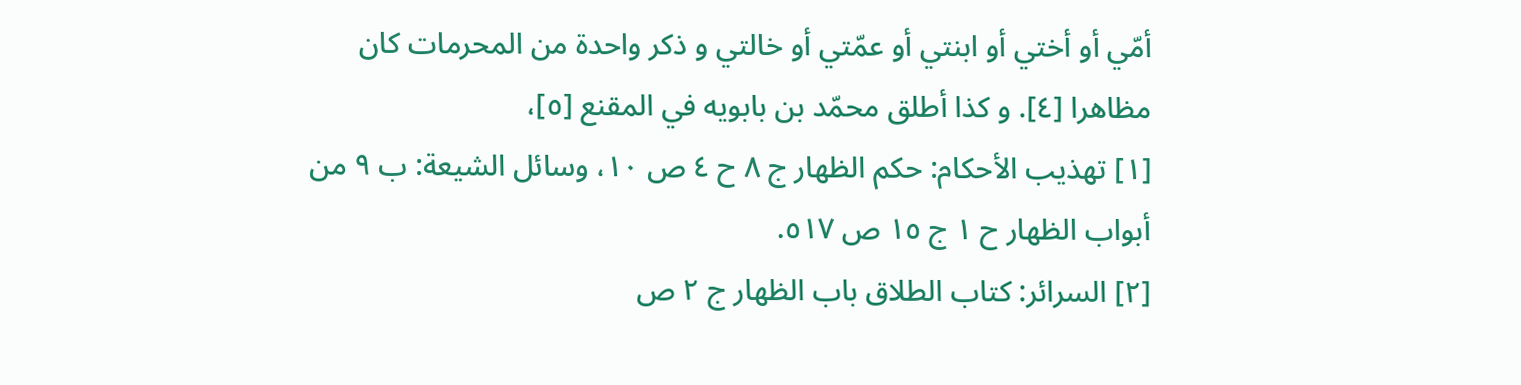أمّي أو أختي أو ابنتي أو عمّتي أو خالتي و ذكر واحدة من المحرمات كان مظاهرا [٤]. و كذا أطلق محمّد بن بابويه في المقنع [٥]،
[١] تهذيب الأحكام: حكم الظهار ج ٨ ح ٤ ص ١٠، وسائل الشيعة: ب ٩ من أبواب الظهار ح ١ ج ١٥ ص ٥١٧.
[٢] السرائر: كتاب الطلاق باب الظهار ج ٢ ص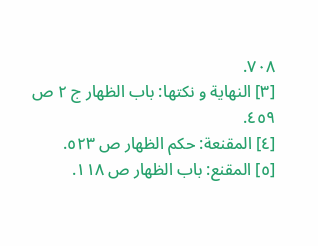٧٠٨.
[٣] النهاية و نكتها: باب الظهار ج ٢ ص ٤٥٩.
[٤] المقنعة: حكم الظهار ص ٥٢٣.
[٥] المقنع: باب الظهار ص ١١٨.